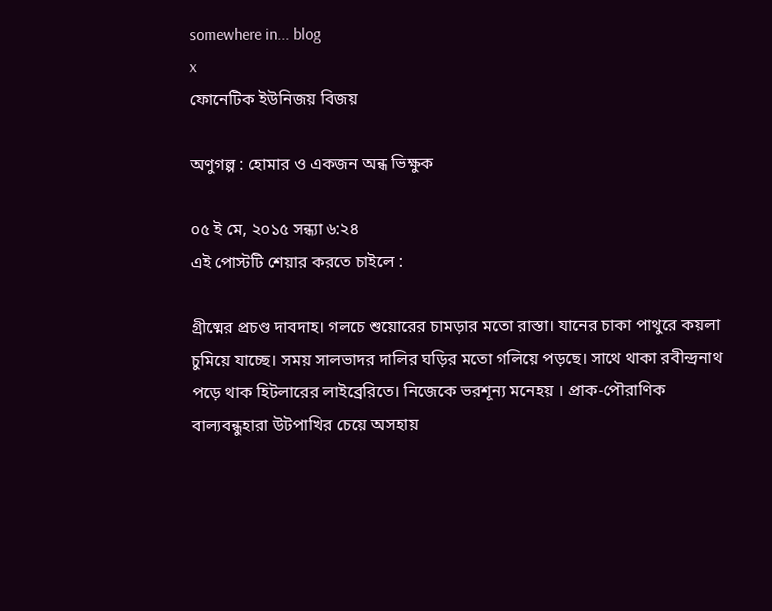somewhere in... blog
x
ফোনেটিক ইউনিজয় বিজয়

অণুগল্প : হোমার ও একজন অন্ধ ভিক্ষুক

০৫ ই মে, ২০১৫ সন্ধ্যা ৬:২৪
এই পোস্টটি শেয়ার করতে চাইলে :

গ্রীষ্মের প্রচণ্ড দাবদাহ। গলচে শুয়োরের চামড়ার মতো রাস্তা। যানের চাকা পাথুরে কয়লা চুমিয়ে যাচ্ছে। সময় সালভাদর দালির ঘড়ির মতো গলিয়ে পড়ছে। সাথে থাকা রবীন্দ্রনাথ পড়ে থাক হিটলারের লাইব্রেরিতে। নিজেকে ভরশূন্য মনেহয় । প্রাক-পৌরাণিক বাল্যবন্ধুহারা উটপাখির চেয়ে অসহায়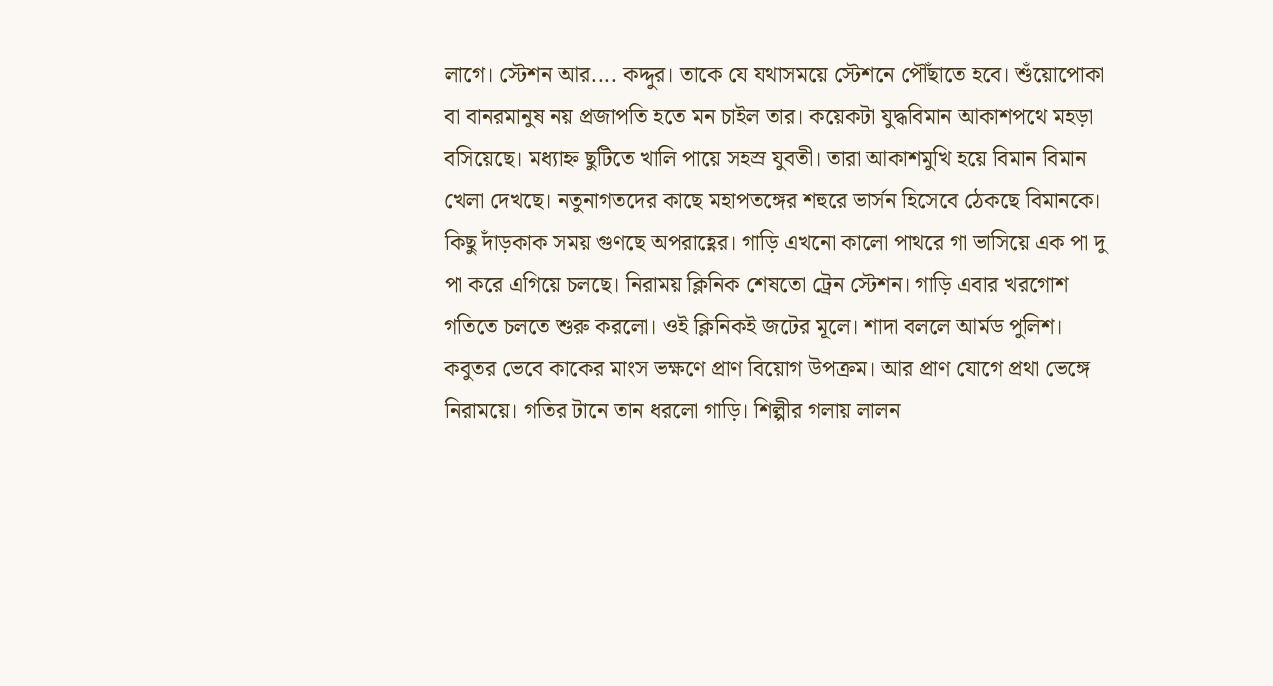লাগে। স্টেশন আর.... কদ্দুর। তাকে যে যথাসময়ে স্টেশনে পৌঁছাতে হবে। শুঁয়োপোকা বা বানরমানুষ নয় প্রজাপতি হতে মন চাইল তার। কয়েকটা যুদ্ধবিমান আকাশপথে মহড়া বসিয়েছে। মধ্যাহ্ন ছুটিতে খালি পায়ে সহস্র যুবতী। তারা আকাশমুখি হয়ে বিমান বিমান খেলা দেখছে। নতুনাগতদের কাছে মহাপতঙ্গের শহুরে ভার্সন হিসেবে ঠেকছে বিমানকে। কিছু দাঁড়কাক সময় গুণছে অপরাহ্ণের। গাড়ি এখনো কালো পাথরে গা ভাসিয়ে এক পা দু পা করে এগিয়ে চলছে। নিরাময় ক্লিনিক শেষতো ট্রেন স্টেশন। গাড়ি এবার খরগোশ গতিতে চলতে শুরু করলো। ওই ক্লিনিকই জটের মূলে। শাদা বললে আর্মড পুলিশ। কবুতর ভেবে কাকের মাংস ভক্ষণে প্রাণ বিয়োগ উপক্রম। আর প্রাণ যোগে প্রথা ভেঙ্গে নিরাময়ে। গতির টানে তান ধরলো গাড়ি। শিল্পীর গলায় লালন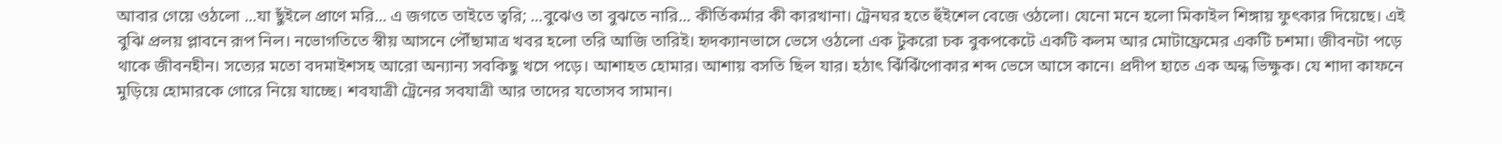আবার গেয়ে ওঠলো ...যা ছুঁইলে প্রাণে মরি... এ জগতে তাইতে ত্বরি; ...বুঝেও তা বুঝতে নারি... কীর্তিকর্মার কী কারখানা। ট্রেনঘর হতে হুঁইশেল বেজে ওঠলো। যেনো মনে হলো মিকাইল শিঙ্গায় ফুৎকার দিয়েছে। এই বুঝি প্রলয় প্লাবনে রূপ নিল। নভোগতিতে স্বীয় আসনে পৌঁছামাত্র খবর হলো তরি আজি তারিই। হৃদক্যানভাসে ভেসে ওঠলো এক টুকরো চক বুকপকেটে একটি কলম আর মোটাফ্রেমের একটি চশমা। জীবনটা পড়ে থাকে জীবনহীন। সত্যের মতো বদমাইশসহ আরো অন্যান্য সবকিছু খসে পড়ে। আশাহত হোমার। আশায় বসতি ছিল যার। হঠাৎ ঝিঁঝিঁপোকার শব্দ ভেসে আসে কানে। প্রদীপ হাতে এক অন্ধ ভিক্ষুক। যে শাদা কাফনে মুড়িয়ে হোমারকে গোরে নিয়ে যাচ্ছে। শবযাত্রী ট্রেনের সবযাত্রী আর তাদের যতোসব সামান।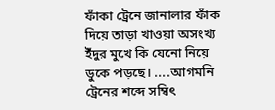ফাঁকা ট্রেনে জানালার ফাঁক দিয়ে তাড়া খাওয়া অসংখ্য ইঁদুর মুখে কি যেনো নিয়ে ডুকে পড়ছে। ....আগমনি ট্রেনের শব্দে সম্বিৎ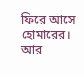ফিরে আসে হোমারের। আর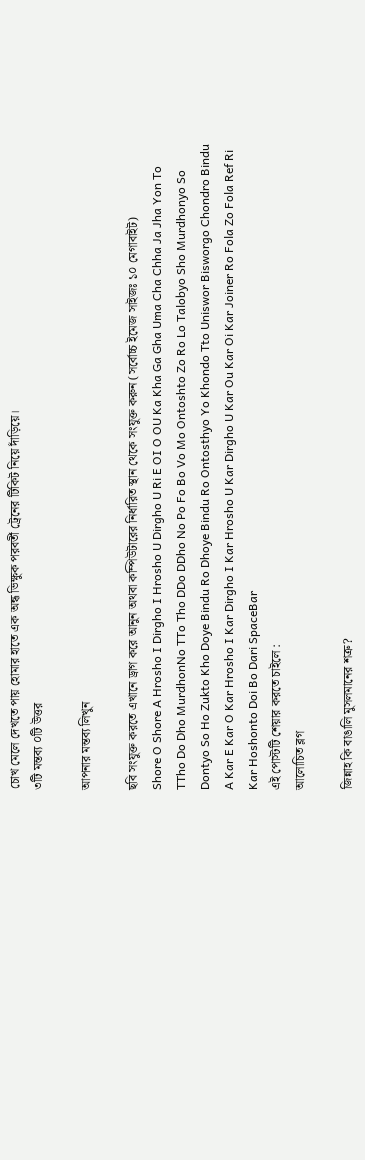চোখ মেলে দেখতে পায় হোমার হাতে এক অন্ধ ভিক্ষুক পরবর্তী ট্রেনের টিকিট নিয়ে দাঁড়িয়ে।
৩টি মন্তব্য ০টি উত্তর

আপনার মন্তব্য লিখুন

ছবি সংযুক্ত করতে এখানে ড্রাগ করে আনুন অথবা কম্পিউটারের নির্ধারিত স্থান থেকে সংযুক্ত করুন (সর্বোচ্চ ইমেজ সাইজঃ ১০ মেগাবাইট)
Shore O Shore A Hrosho I Dirgho I Hrosho U Dirgho U Ri E OI O OU Ka Kha Ga Gha Uma Cha Chha Ja Jha Yon To TTho Do Dho MurdhonNo TTo Tho DDo DDho No Po Fo Bo Vo Mo Ontoshto Zo Ro Lo Talobyo Sho Murdhonyo So Dontyo So Ho Zukto Kho Doye Bindu Ro Dhoye Bindu Ro Ontosthyo Yo Khondo Tto Uniswor Bisworgo Chondro Bindu A Kar E Kar O Kar Hrosho I Kar Dirgho I Kar Hrosho U Kar Dirgho U Kar Ou Kar Oi Kar Joiner Ro Fola Zo Fola Ref Ri Kar Hoshonto Doi Bo Dari SpaceBar
এই পোস্টটি শেয়ার করতে চাইলে :
আলোচিত ব্লগ

জিন্নাহ কি বাঙালি মুসলমানের শত্রু?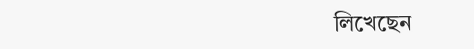লিখেছেন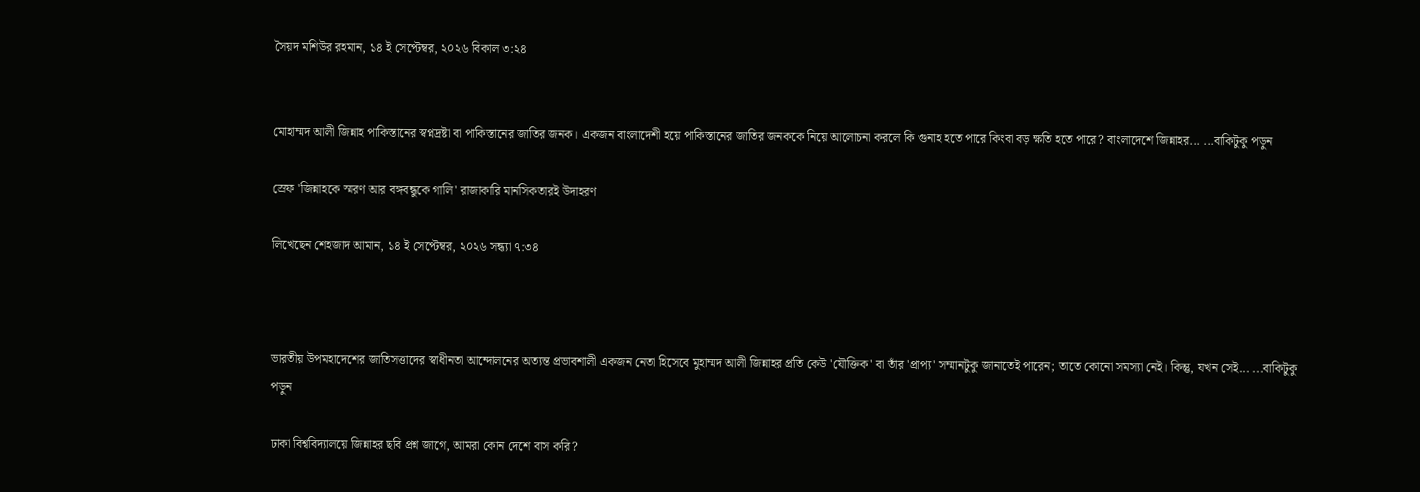সৈয়দ মশিউর রহমান, ১৪ ই সেপ্টেম্বর, ২০২৬ বিকাল ৩:২৪


মোহাম্মদ আলী জিন্নাহ পাকিস্তানের স্বপ্নদ্রষ্টা বা পাকিস্তানের জাতির জনক। একজন বাংলাদেশী হয়ে পাকিস্তানের জাতির জনককে নিয়ে আলোচনা করলে কি গুনাহ হতে পারে কিংবা বড় ক্ষতি হতে পারে? বাংলাদেশে জিন্নাহর... ...বাকিটুকু পড়ুন

স্রেফ 'জিন্নাহকে স্মরণ আর বঙ্গবন্ধুকে গালি' রাজাকারি মানসিকতারই উদাহরণ

লিখেছেন শেহজাদ আমান, ১৪ ই সেপ্টেম্বর, ২০২৬ সন্ধ্যা ৭:৩৪



ভারতীয় উপমহাদেশের জাতিসত্তাদের স্বাধীনতা আন্দোলনের অত্যন্ত প্রভাবশালী একজন নেতা হিসেবে মুহাম্মদ আলী জিন্নাহর প্রতি কেউ 'যৌক্তিক' বা তাঁর 'প্রাপ্য' সম্মানটুকু জানাতেই পারেন; তাতে কোনো সমস্যা নেই। কিন্তু, যখন সেই... ...বাকিটুকু পড়ুন

ঢাকা বিশ্ববিদ্যালয়ে জিন্নাহর ছবি প্রশ্ন জাগে, আমরা কোন দেশে বাস করি?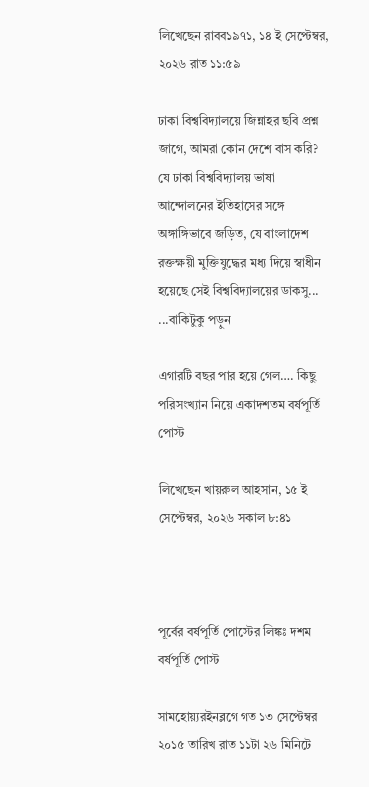লিখেছেন রাবব১৯৭১, ১৪ ই সেপ্টেম্বর, ২০২৬ রাত ১১:৫৯

ঢাকা বিশ্ববিদ্যালয়ে জিন্নাহর ছবি প্রশ্ন জাগে, আমরা কোন দেশে বাস করি?
যে ঢাকা বিশ্ববিদ্যালয় ভাষা আন্দোলনের ইতিহাসের সঙ্গে অঙ্গাঙ্গিভাবে জড়িত, যে বাংলাদেশ রক্তক্ষয়ী মুক্তিযুদ্ধের মধ্য দিয়ে স্বাধীন হয়েছে সেই বিশ্ববিদ্যালয়ের ডাকসু... ...বাকিটুকু পড়ুন

এগারটি বছর পার হয়ে গেল…. কিছু পরিসংখ্যান নিয়ে একাদশতম বর্ষপূর্তি পোস্ট

লিখেছেন খায়রুল আহসান, ১৫ ই সেপ্টেম্বর, ২০২৬ সকাল ৮:৪১



পূর্বের বর্ষপূর্তি পোস্টের লিঙ্কঃ দশম বর্ষপূর্তি পোস্ট

সামহোয়্যরইনব্লগে গত ১৩ সেপ্টেম্বর ২০১৫ তারিখ রাত ১১টা ২৬ মিনিটে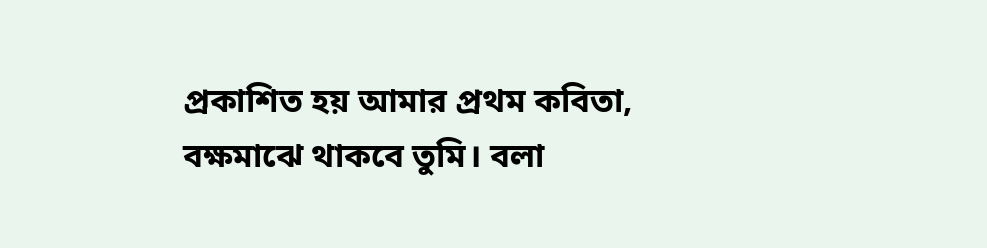প্রকাশিত হয় আমার প্রথম কবিতা, বক্ষমাঝে থাকবে তুমি। বলা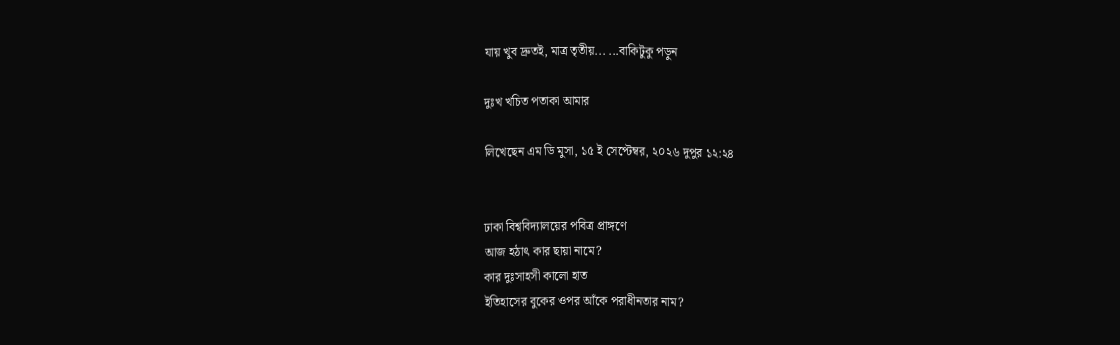যায় খুব দ্রুতই, মাত্র তৃতীয়... ...বাকিটুকু পড়ুন

দুঃখ খচিত পতাকা আমার

লিখেছেন এম ডি মুসা, ১৫ ই সেপ্টেম্বর, ২০২৬ দুপুর ১২:২৪


ঢাকা বিশ্ববিদ্যালয়ের পবিত্র প্রাঙ্গণে
আজ হঠাৎ কার ছায়া নামে?
কার দুঃসাহসী কালো হাত
ইতিহাসের বুকের ওপর আঁকে পরাধীনতার নাম?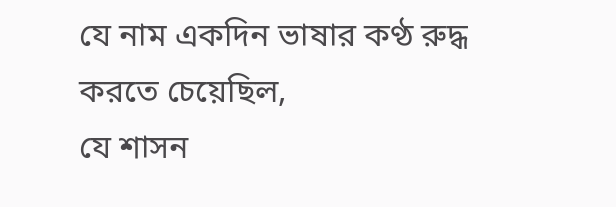যে নাম একদিন ভাষার কণ্ঠ রুদ্ধ করতে চেয়েছিল,
যে শাসন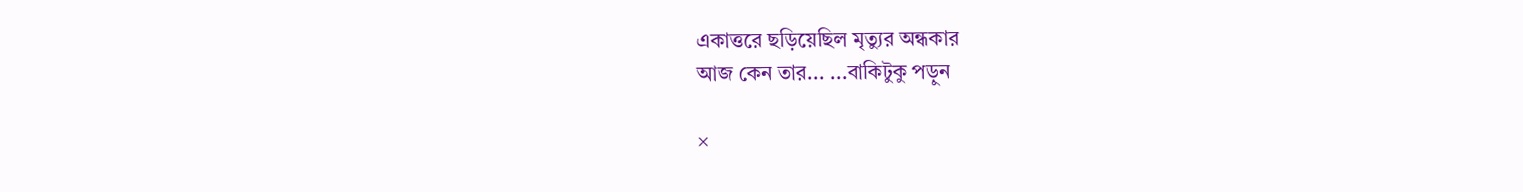একাত্তরে ছড়িয়েছিল মৃত্যুর অন্ধকার
আজ কেন তার... ...বাকিটুকু পড়ুন

×